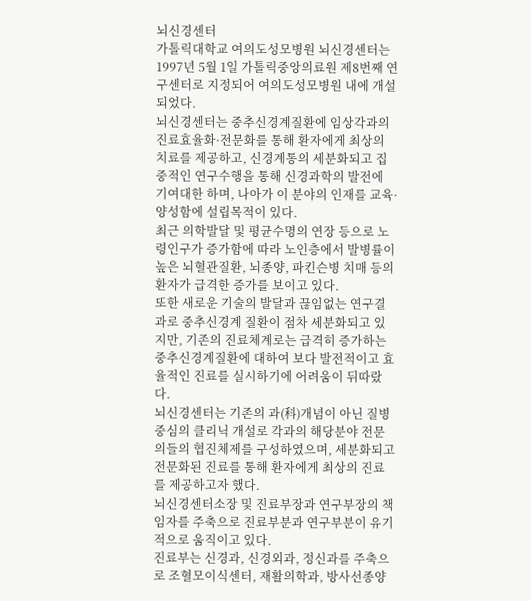뇌신경센터
가톨릭대학교 여의도성모병원 뇌신경센터는 1997년 5월 1일 가톨릭중앙의료원 제8번째 연구센터로 지정되어 여의도성모병원 내에 개설되었다.
뇌신경센터는 중추신경계질환에 임상각과의 진료효율화·전문화를 통해 환자에게 최상의 치료를 제공하고, 신경계통의 세분화되고 집중적인 연구수행을 통해 신경과학의 발전에 기여대한 하며, 나아가 이 분야의 인재를 교육·양성함에 설립목적이 있다.
최근 의학발달 및 평균수명의 연장 등으로 노령인구가 증가함에 따라 노인층에서 발병률이 높은 뇌혈관질환, 뇌종양, 파킨슨병 치매 등의 환자가 급격한 증가를 보이고 있다.
또한 새로운 기술의 발달과 끊임없는 연구결과로 중추신경계 질환이 점차 세분화되고 있지만, 기존의 진료체계로는 급격히 증가하는 중추신경계질환에 대하여 보다 발전적이고 효율적인 진료를 실시하기에 어려움이 뒤따랐다.
뇌신경센터는 기존의 과(科)개념이 아닌 질병중심의 클리닉 개설로 각과의 해당분야 전문의들의 협진체제를 구성하였으며, 세분화되고 전문화된 진료를 통해 환자에게 최상의 진료를 제공하고자 했다.
뇌신경센터소장 및 진료부장과 연구부장의 책임자를 주축으로 진료부분과 연구부분이 유기적으로 움직이고 있다.
진료부는 신경과, 신경외과, 정신과를 주축으로 조혈모이식센터, 재활의학과, 방사선종양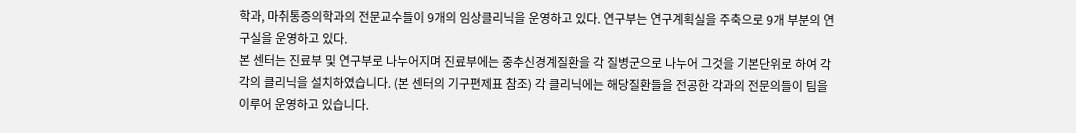학과, 마취통증의학과의 전문교수들이 9개의 임상클리닉을 운영하고 있다. 연구부는 연구계획실을 주축으로 9개 부분의 연구실을 운영하고 있다.
본 센터는 진료부 및 연구부로 나누어지며 진료부에는 중추신경계질환을 각 질병군으로 나누어 그것을 기본단위로 하여 각각의 클리닉을 설치하였습니다. (본 센터의 기구편제표 참조) 각 클리닉에는 해당질환들을 전공한 각과의 전문의들이 팀을 이루어 운영하고 있습니다.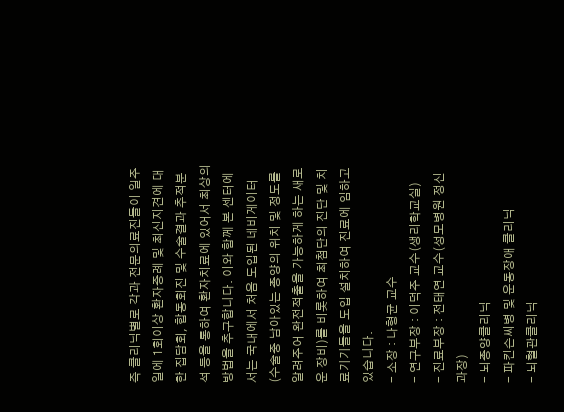즉 클리닉별로 각과 전문의료진들이 일주일에 1회이상 환자증례 및 최신지견에 대한 집담회, 합동회진 및 수술결과 추적분석 등을 통하여 환자치료에 있어서 최상의 방법을 추구합니다. 이와 함께 본 센터에서는 국내에서 처음 도입된 네비게이터 (수술중 남아있는 종양의 위치 및 정도를 알려주어 완전적출을 가능하게 하는 새로운 장비)를 비롯하여 최첨단의 진단 및 치료기기들을 도입 설치하여 진료에 임하고 있습니다.
- 소장 : 나형균 교수
- 연구부장 : 이덕주 교수(생리학교실)
- 진료부장 : 전태연 교수(성모병원 정신과장)
- 뇌종양클리닉
- 파킨슨씨병 및 운동장애 클리닉
- 뇌혈관클리닉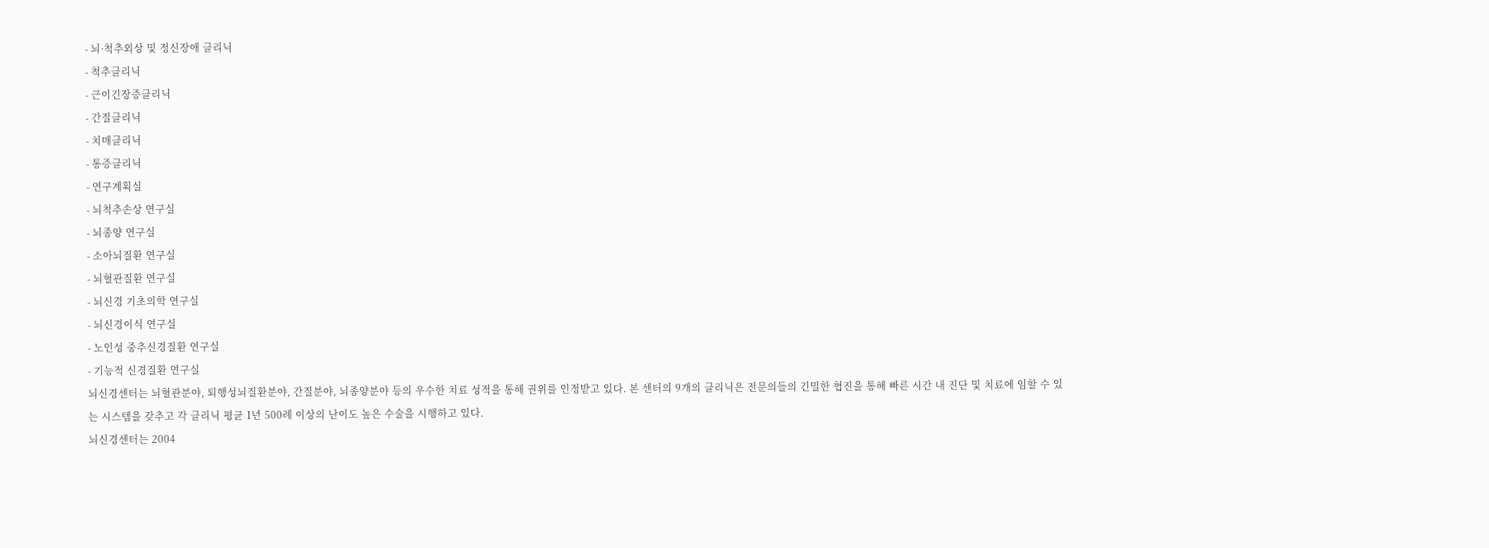- 뇌·척추외상 및 정신장애 클리닉
- 척추클리닉
- 근이긴장증클리닉
- 간질클리닉
- 치매클리닉
- 통증클리닉
- 연구계획실
- 뇌척추손상 연구실
- 뇌종양 연구실
- 소아뇌질환 연구실
- 뇌혈관질환 연구실
- 뇌신경 기초의학 연구실
- 뇌신경이식 연구실
- 노인성 중추신경질환 연구실
- 기능적 신경질환 연구실
뇌신경센터는 뇌혈관분야, 퇴행성뇌질환분야, 간질분야, 뇌종양분야 등의 우수한 치료 성적을 통해 권위를 인정받고 있다. 본 센터의 9개의 클리닉은 전문의들의 긴밀한 협진을 통해 빠른 시간 내 진단 및 치료에 임할 수 있는 시스템을 갖추고 각 클리닉 평균 1년 500례 이상의 난이도 높은 수술을 시행하고 있다.
뇌신경센터는 2004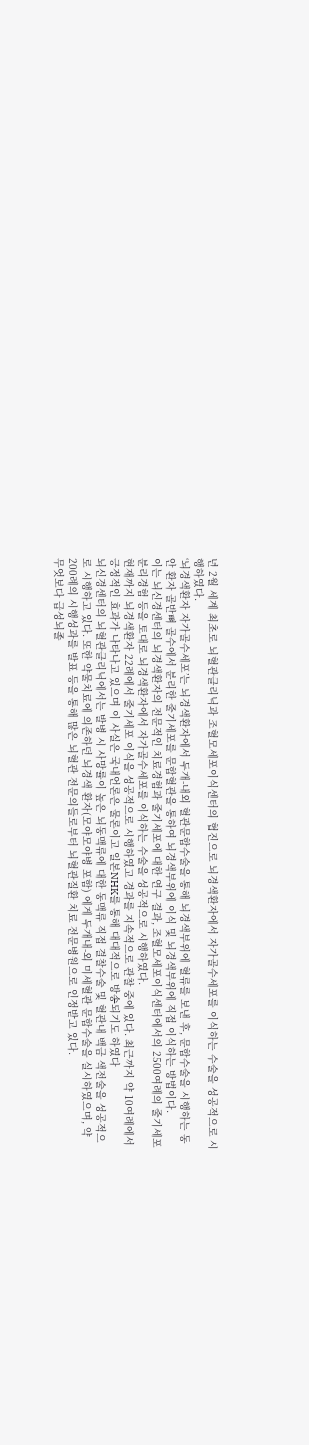년 2월 세계 최초로 뇌혈관클리닉과 조혈모세포이식센터의 협진으로 뇌경색환자에서 자가골수세포를 이식하는 수술을 성공적으로 시행하였다.
‘뇌경색환자 자가골수세포’는 뇌경색환자에서 두개-내외 혈관문합수술을 통해 뇌경색부위에 혈류를 보낸 후, 문합수술을 시행하는 동안 환자 골반뼈 골수에서 분리한 줄기세포를 문합혈관을 통하여 뇌경색부위에 이식 및 뇌경색부위에 직접 이식하는 방법이다.
이는 뇌신경센터의 뇌경색환자의 전문적인 치료경험과 줄기세포에 대한 연구 결과, 조혈모세포이식센터에서의 2500여례의 줄기세포 분리경험 등을 토대로 뇌경색환자에서 자가골수세포를 이식하는 수술을 성공적으로 시행하였다.
현재까지 뇌경색환자 22례에서 줄기세포 이식을 성공적으로 시행하였고 경과를 지속적으로 관찰 중에 있다. 최근까지 약 10여례에서 긍정적인 효과가 나타나고 있으며 이 사실은 국내언론은 물론이고 일본NHK를 통해 대대적으로 방송되기도 하였다
뇌신경센터의 뇌혈관클리닉에서는 발병 시 사망률이 높은 뇌동맥류에 대한 동맥류 직접 결찰수술 및 혈관내 백금 색전술을 성공적으로 시행하고 있다. 또한 약물치료에 의존하던 뇌경색 환자(모야모야병 포함) 에게 두개내-외 미세혈관 문합수술을 실시하였으며, 약 200례의 시행성과를 발표 등을 통해 많은 뇌혈관 전문의들로부터 뇌혈관질환 치료 전문병원으로 인정받고 있다.
무엇보다 급성뇌졸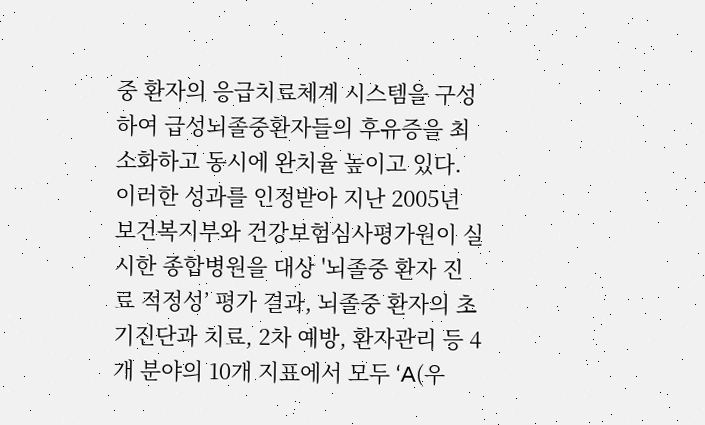중 환자의 응급치료체계 시스템을 구성하여 급성뇌졸중환자들의 후유증을 최소화하고 동시에 완치율 높이고 있다.
이러한 성과를 인정받아 지난 2005년 보건복지부와 건강보험심사평가원이 실시한 종합병원을 대상 '뇌졸중 환자 진료 적정성’ 평가 결과, 뇌졸중 환자의 초기진단과 치료, 2차 예방, 환자관리 등 4개 분야의 10개 지표에서 모두 ‘A(우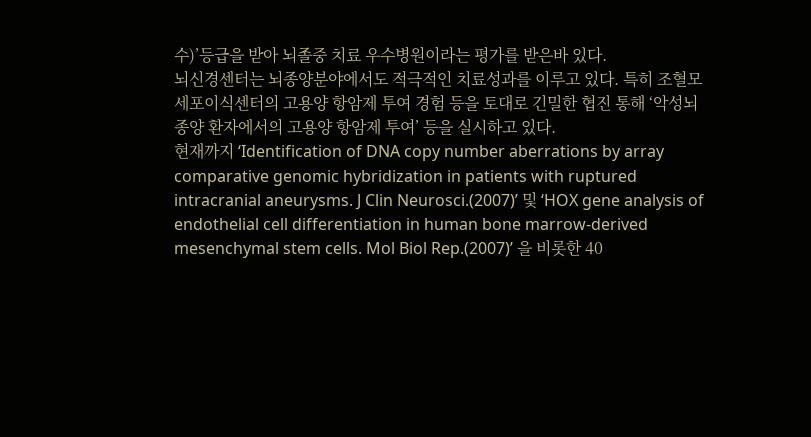수)’등급을 받아 뇌졸중 치료 우수병원이라는 평가를 받은바 있다.
뇌신경센터는 뇌종양분야에서도 적극적인 치료성과를 이루고 있다. 특히 조혈모세포이식센터의 고용양 항암제 투여 경험 등을 토대로 긴밀한 협진 통해 ‘악성뇌종양 환자에서의 고용양 항암제 투여’ 등을 실시하고 있다.
현재까지 ‘Identification of DNA copy number aberrations by array comparative genomic hybridization in patients with ruptured intracranial aneurysms. J Clin Neurosci.(2007)’ 및 ‘HOX gene analysis of endothelial cell differentiation in human bone marrow-derived mesenchymal stem cells. Mol Biol Rep.(2007)’ 을 비롯한 40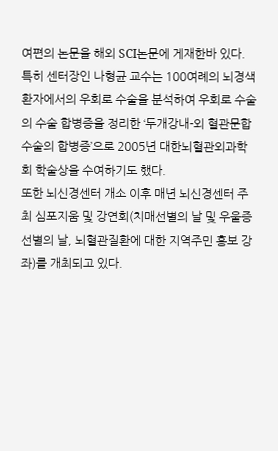여편의 논문을 해외 SCI논문에 게재한바 있다.
특히 센터장인 나형균 교수는 100여례의 뇌경색환자에서의 우회로 수술을 분석하여 우회로 수술의 수술 합병증을 정리한 ‘두개강내-외 혈관문합수술의 합병증’으로 2005년 대한뇌혈관외과학회 학술상을 수여하기도 했다.
또한 뇌신경센터 개소 이후 매년 뇌신경센터 주최 심포지움 및 강연회(치매선별의 날 및 우울증 선별의 날, 뇌혈관질환에 대한 지역주민 홍보 강좌)를 개최되고 있다.